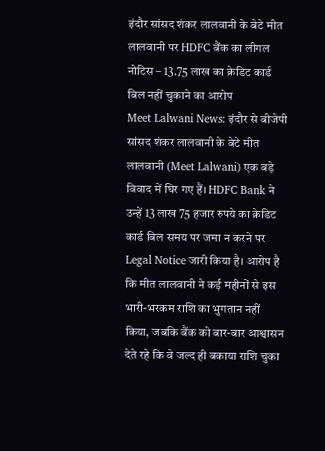इंदौर सांसद शंकर लालवानी के बेटे मीत लालवानी पर HDFC बैंक का लीगल नोटिस – 13.75 लाख का क्रेडिट कार्ड बिल नहीं चुकाने का आरोप
Meet Lalwani News: इंदौर से बीजेपी सांसद शंकर लालवानी के बेटे मीत लालवानी (Meet Lalwani) एक बड़े विवाद में घिर गए हैं। HDFC Bank ने उन्हें 13 लाख 75 हजार रुपये का क्रेडिट कार्ड बिल समय पर जमा न करने पर Legal Notice जारी किया है। आरोप है कि मीत लालवानी ने कई महीनों से इस भारी-भरकम राशि का भुगतान नहीं किया, जबकि बैंक को बार-बार आश्वासन देते रहे कि वे जल्द ही बकाया राशि चुका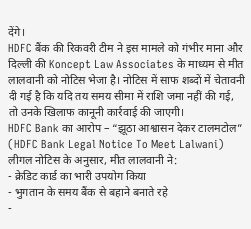देंगे।
HDFC बैंक की रिकवरी टीम ने इस मामले को गंभीर माना और दिल्ली की Koncept Law Associates के माध्यम से मीत लालवानी को नोटिस भेजा है। नोटिस में साफ शब्दों में चेतावनी दी गई है कि यदि तय समय सीमा में राशि जमा नहीं की गई, तो उनके खिलाफ कानूनी कार्रवाई की जाएगी।
HDFC Bank का आरोप – “झूठा आश्वासन देकर टालमटोल” (HDFC Bank Legal Notice To Meet Lalwani)
लीगल नोटिस के अनुसार, मीत लालवानी ने:
- क्रेडिट कार्ड का भारी उपयोग किया
- भुगतान के समय बैंक से बहाने बनाते रहे
-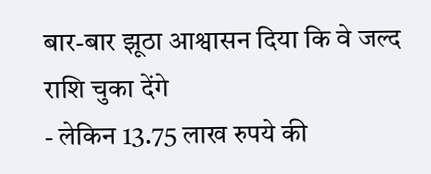बार-बार झूठा आश्वासन दिया कि वे जल्द राशि चुका देंगे
- लेकिन 13.75 लाख रुपये की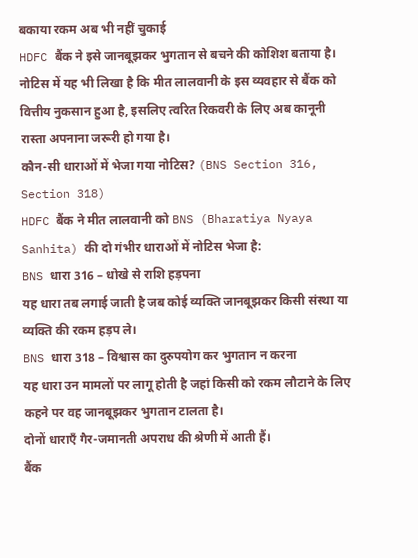बकाया रकम अब भी नहीं चुकाई
HDFC बैंक ने इसे जानबूझकर भुगतान से बचने की कोशिश बताया है।
नोटिस में यह भी लिखा है कि मीत लालवानी के इस व्यवहार से बैंक को वित्तीय नुकसान हुआ है, इसलिए त्वरित रिकवरी के लिए अब कानूनी रास्ता अपनाना जरूरी हो गया है।
कौन-सी धाराओं में भेजा गया नोटिस? (BNS Section 316, Section 318)
HDFC बैंक ने मीत लालवानी को BNS (Bharatiya Nyaya Sanhita) की दो गंभीर धाराओं में नोटिस भेजा है:
BNS धारा 316 – धोखे से राशि हड़पना
यह धारा तब लगाई जाती है जब कोई व्यक्ति जानबूझकर किसी संस्था या व्यक्ति की रकम हड़प ले।
BNS धारा 318 – विश्वास का दुरुपयोग कर भुगतान न करना
यह धारा उन मामलों पर लागू होती है जहां किसी को रकम लौटाने के लिए कहने पर वह जानबूझकर भुगतान टालता है।
दोनों धाराएँ गैर-जमानती अपराध की श्रेणी में आती हैं।
बैंक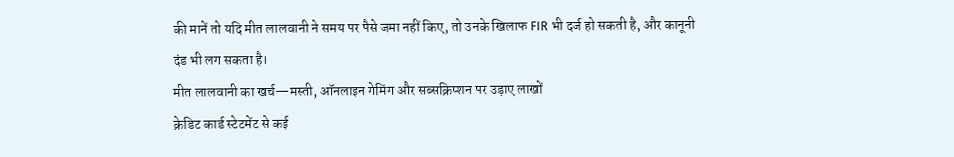की मानें तो यदि मीत लालवानी ने समय पर पैसे जमा नहीं किए, तो उनके खिलाफ FIR भी दर्ज हो सकती है, और कानूनी दंड भी लग सकता है।
मीत लालवानी का खर्च—मस्ती, ऑनलाइन गेमिंग और सब्सक्रिप्शन पर उड़ाए लाखों
क्रेडिट कार्ड स्टेटमेंट से कई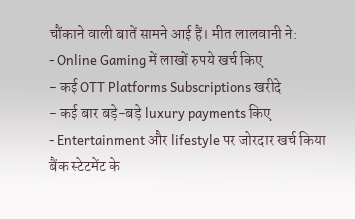चौंकाने वाली बातें सामने आई हैं। मीत लालवानी ने:
- Online Gaming में लाखों रुपये खर्च किए
- कई OTT Platforms Subscriptions खरीदे
- कई बार बड़े-बड़े luxury payments किए
- Entertainment और lifestyle पर जोरदार खर्च किया
बैंक स्टेटमेंट के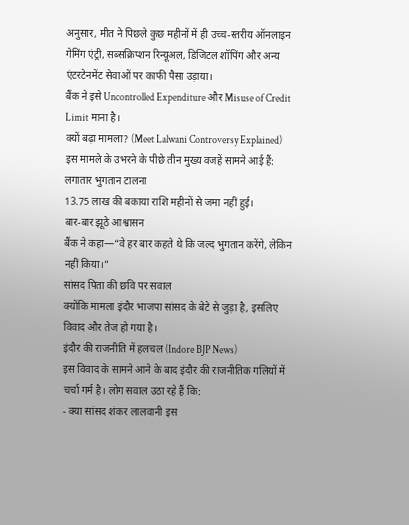अनुसार, मीत ने पिछले कुछ महीनों में ही उच्च-स्तरीय ऑनलाइन गेमिंग एंट्री, सब्सक्रिप्शन रिन्यूअल, डिजिटल शॉपिंग और अन्य एंटरटेनमेंट सेवाओं पर काफी पैसा उड़ाया।
बैंक ने इसे Uncontrolled Expenditure और Misuse of Credit Limit माना है।
क्यों बढ़ा मामला? (Meet Lalwani Controversy Explained)
इस मामले के उभरने के पीछे तीन मुख्य वजहें सामने आई हैं:
लगातार भुगतान टालना
13.75 लाख की बकाया राशि महीनों से जमा नहीं हुई।
बार-बार झूठे आश्वासन
बैंक ने कहा—“वे हर बार कहते थे कि जल्द भुगतान करेंगे, लेकिन नहीं किया।”
सांसद पिता की छवि पर सवाल
क्योंकि मामला इंदौर भाजपा सांसद के बेटे से जुड़ा है, इसलिए विवाद और तेज हो गया है।
इंदौर की राजनीति में हलचल (Indore BJP News)
इस विवाद के सामने आने के बाद इंदौर की राजनीतिक गलियों में चर्चा गर्म है। लोग सवाल उठा रहे हैं कि:
- क्या सांसद शंकर लालवानी इस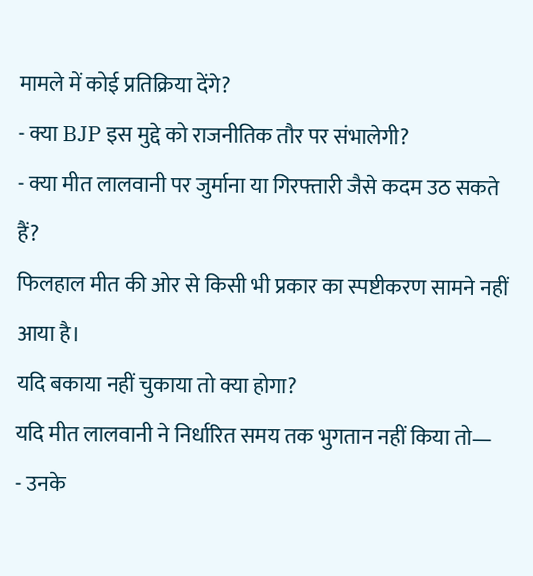मामले में कोई प्रतिक्रिया देंगे?
- क्या BJP इस मुद्दे को राजनीतिक तौर पर संभालेगी?
- क्या मीत लालवानी पर जुर्माना या गिरफ्तारी जैसे कदम उठ सकते हैं?
फिलहाल मीत की ओर से किसी भी प्रकार का स्पष्टीकरण सामने नहीं आया है।
यदि बकाया नहीं चुकाया तो क्या होगा?
यदि मीत लालवानी ने निर्धारित समय तक भुगतान नहीं किया तो—
- उनके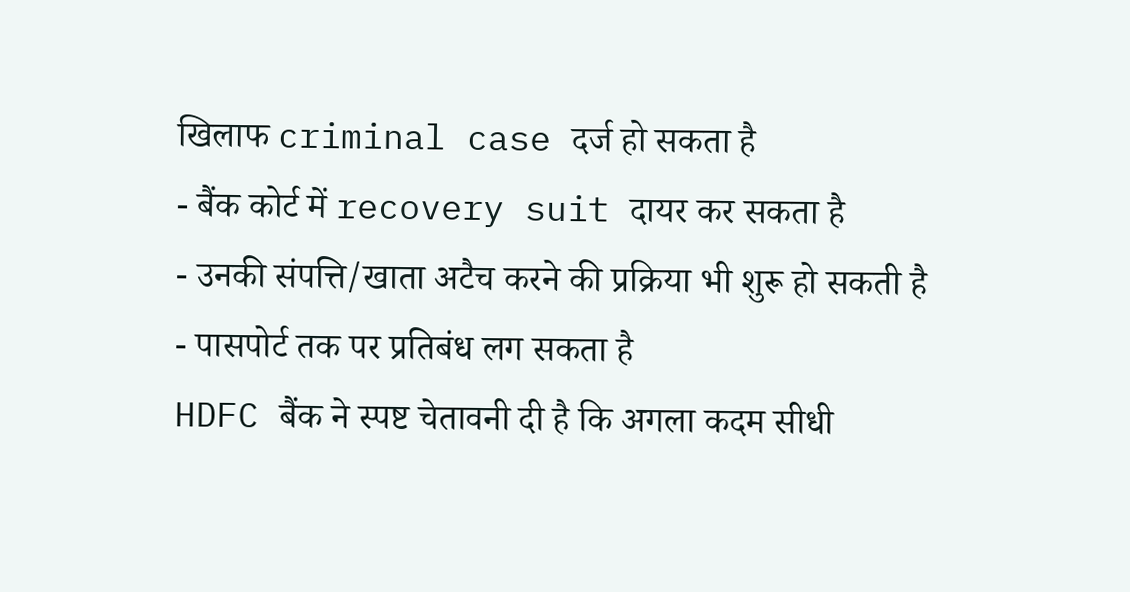खिलाफ criminal case दर्ज हो सकता है
- बैंक कोर्ट में recovery suit दायर कर सकता है
- उनकी संपत्ति/खाता अटैच करने की प्रक्रिया भी शुरू हो सकती है
- पासपोर्ट तक पर प्रतिबंध लग सकता है
HDFC बैंक ने स्पष्ट चेतावनी दी है कि अगला कदम सीधी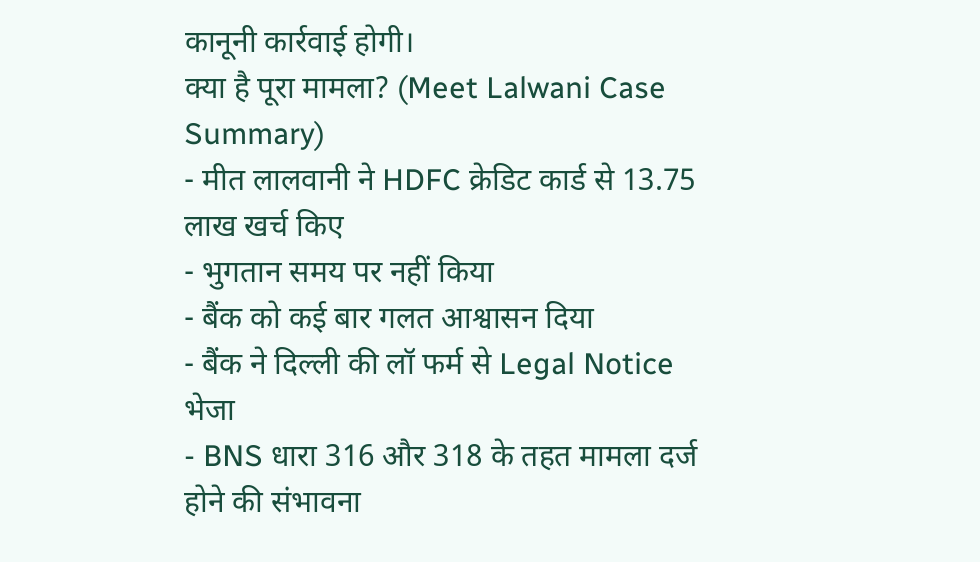कानूनी कार्रवाई होगी।
क्या है पूरा मामला? (Meet Lalwani Case Summary)
- मीत लालवानी ने HDFC क्रेडिट कार्ड से 13.75 लाख खर्च किए
- भुगतान समय पर नहीं किया
- बैंक को कई बार गलत आश्वासन दिया
- बैंक ने दिल्ली की लॉ फर्म से Legal Notice भेजा
- BNS धारा 316 और 318 के तहत मामला दर्ज होने की संभावना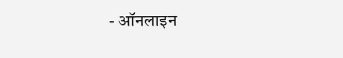- ऑनलाइन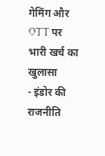गेमिंग और OTT पर भारी खर्च का खुलासा
- इंडोर की राजनीति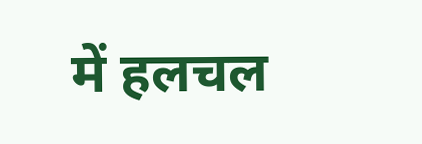में हलचल